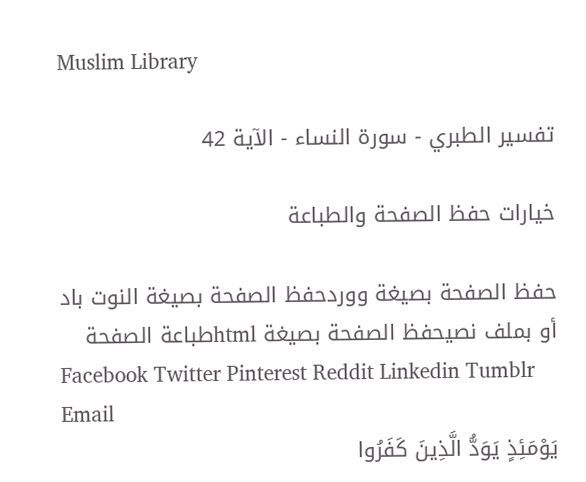Muslim Library

تفسير الطبري - سورة النساء - الآية 42

خيارات حفظ الصفحة والطباعة

حفظ الصفحة بصيغة ووردحفظ الصفحة بصيغة النوت باد أو بملف نصيحفظ الصفحة بصيغة htmlطباعة الصفحة
Facebook Twitter Pinterest Reddit Linkedin Tumblr Email
يَوْمَئِذٍ يَوَدُّ الَّذِينَ كَفَرُوا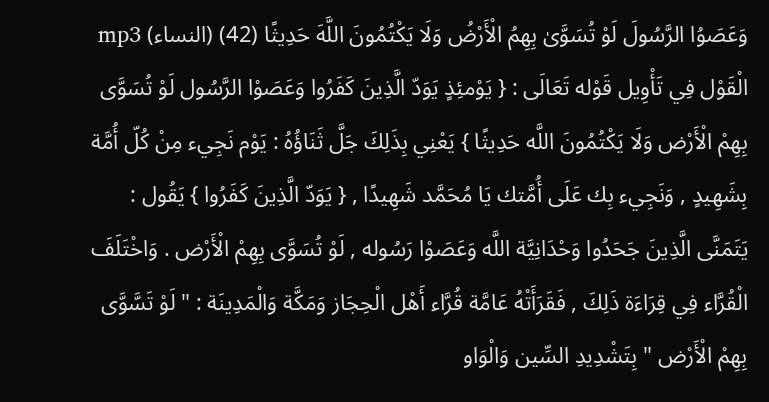وَعَصَوُا الرَّسُولَ لَوْ تُسَوَّىٰ بِهِمُ الْأَرْضُ وَلَا يَكْتُمُونَ اللَّهَ حَدِيثًا (42) (النساء) mp3
الْقَوْل فِي تَأْوِيل قَوْله تَعَالَى : { يَوْمئِذٍ يَوَدّ الَّذِينَ كَفَرُوا وَعَصَوْا الرَّسُول لَوْ تُسَوَّى بِهِمْ الْأَرْض وَلَا يَكْتُمُونَ اللَّه حَدِيثًا } يَعْنِي بِذَلِكَ جَلَّ ثَنَاؤُهُ : يَوْم نَجِيء مِنْ كُلّ أُمَّة بِشَهِيدٍ , وَنَجِيء بِك عَلَى أُمَّتك يَا مُحَمَّد شَهِيدًا , { يَوَدّ الَّذِينَ كَفَرُوا } يَقُول : يَتَمَنَّى الَّذِينَ جَحَدُوا وَحْدَانِيَّة اللَّه وَعَصَوْا رَسُوله , لَوْ تُسَوَّى بِهِمْ الْأَرْض . وَاخْتَلَفَ الْقُرَّاء فِي قِرَاءَة ذَلِكَ , فَقَرَأَتْهُ عَامَّة قُرَّاء أَهْل الْحِجَاز وَمَكَّة وَالْمَدِينَة : " لَوْ تَسَّوَّى بِهِمْ الْأَرْض " بِتَشْدِيدِ السِّين وَالْوَاو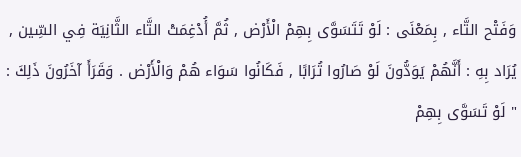وَفَتْح التَّاء , بِمَعْنَى : لَوْ تَتَسَوَّى بِهِمْ الْأَرْض , ثُمَّ أُدْغِمَتْ التَّاء الثَّانِيَة فِي السِّين , يُرَاد بِهِ : أَنَّهُمْ يَوَدُّونَ لَوْ صَارُوا تُرَابًا , فَكَانُوا سَوَاء هُمْ وَالْأَرْض . وَقَرَأَ آخَرُونَ ذَلِكَ : " لَوْ تَسَوَّى بِهِمْ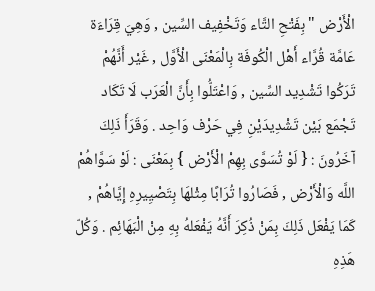الْأَرْض " بِفَتْحِ التَّاء وَتَخْفِيف السِّين , وَهِيَ قِرَاءَة عَامَّة قُرَّاء أَهْل الْكُوفَة بِالْمَعْنَى الْأَوَّل , غَيْر أَنَّهُمْ تَرَكُوا تَشْدِيد السِّين , وَاعْتَلُّوا بِأَنَّ الْعَرَب لَا تَكَاد تَجْمَع بَيْن تَشْدِيدَيْنِ فِي حَرْف وَاحِد . وَقَرَأَ ذَلِكَ آخَرُونَ : { لَوْ تُسَوَّى بِهِمْ الْأَرْض } بِمَعْنَى : لَوْ سَوَّاهُمْ اللَّه وَالْأَرْض , فَصَارُوا تُرَابًا مِثْلهَا بِتَصْيِيرِهِ إِيَّاهُمْ , كَمَا يَفْعَل ذَلِكَ بِمَنْ ذُكِرَ أَنَّهُ يَفْعَلهُ بِهِ مِنْ الْبَهَائِم . وَكُلّ هَذِهِ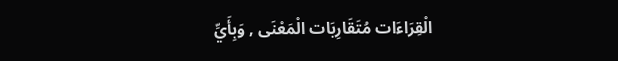الْقِرَاءَات مُتَقَارِبَات الْمَعْنَى , وَبِأَيِّ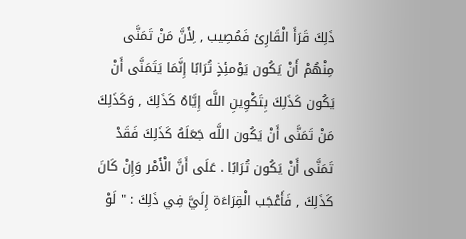ذَلِكَ قَرَأَ الْقَارِئ فَمُصِيب , لِأَنَّ مَنْ تَمَنَّى مِنْهُمْ أَنْ يَكُون يَوْمئِذٍ تُرَابًا إِنَّمَا يَتَمَنَّى أَنْ يَكُون كَذَلِكَ بِتَكْوِينِ اللَّه إِيَّاهُ كَذَلِكَ , وَكَذَلِكَ مَنْ تَمَنَّى أَنْ يَكُون اللَّه جَعَلَهُ كَذَلِكَ فَقَدْ تَمَنَّى أَنْ يَكُون تُرَابًا . عَلَى أَنَّ الْأَمْر وَإِنْ كَانَ كَذَلِكَ , فَأَعْجَب الْقِرَاءَة إِلَيَّ فِي ذَلِكَ : " لَوْ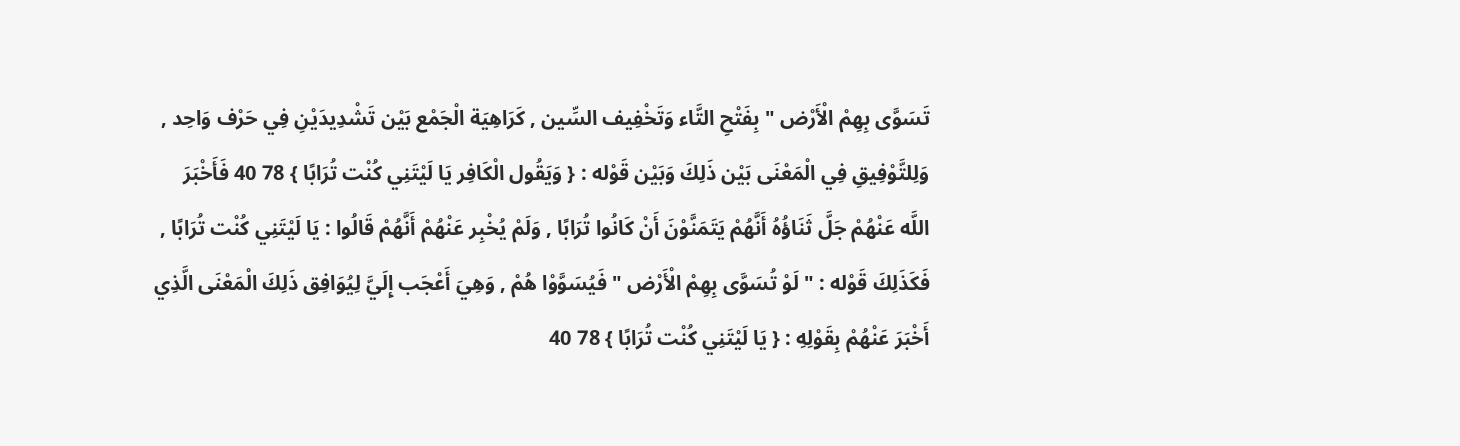تَسَوَّى بِهِمْ الْأَرْض " بِفَتْحِ التَّاء وَتَخْفِيف السِّين , كَرَاهِيَة الْجَمْع بَيْن تَشْدِيدَيْنِ فِي حَرْف وَاحِد , وَلِلتَّوْفِيقِ فِي الْمَعْنَى بَيْن ذَلِكَ وَبَيْن قَوْله : { وَيَقُول الْكَافِر يَا لَيْتَنِي كُنْت تُرَابًا } 78 40 فَأَخْبَرَ اللَّه عَنْهُمْ جَلَّ ثَنَاؤُهُ أَنَّهُمْ يَتَمَنَّوْنَ أَنْ كَانُوا تُرَابًا , وَلَمْ يُخْبِر عَنْهُمْ أَنَّهُمْ قَالُوا : يَا لَيْتَنِي كُنْت تُرَابًا , فَكَذَلِكَ قَوْله : " لَوْ تُسَوَّى بِهِمْ الْأَرْض " فَيُسَوَّوْا هُمْ , وَهِيَ أَعْجَب إِلَيَّ لِيُوَافِق ذَلِكَ الْمَعْنَى الَّذِي أَخْبَرَ عَنْهُمْ بِقَوْلِهِ : { يَا لَيْتَنِي كُنْت تُرَابًا } 78 40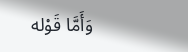وَأَمَّا قَوْله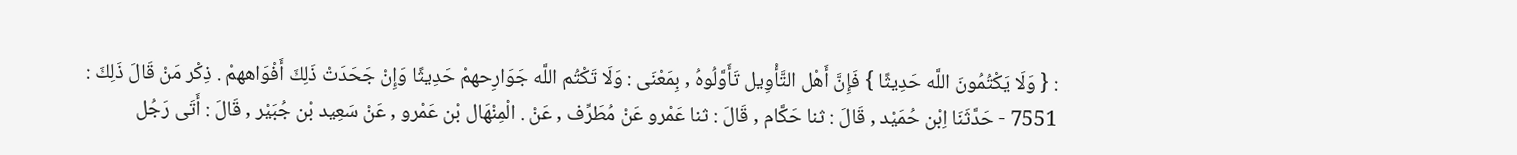: { وَلَا يَكْتُمُونَ اللَّه حَدِيثًا } فَإِنَّ أَهْل التَّأْوِيل تَأَوَّلُوهُ , بِمَعْنَى : وَلَا تَكْتُم اللَّه جَوَارِحهمْ حَدِيثًا وَإِنْ جَحَدَتْ ذَلِكَ أَفْوَاههمْ . ذِكْر مَنْ قَالَ ذَلِكَ : 7551 - حَدَّثَنَا اِبْن حُمَيْد , قَالَ : ثنا حَكَّام , قَالَ : ثنا عَمْرو عَنْ مُطَرِّف , عَنْ . الْمِنْهَال بْن عَمْرو , عَنْ سَعِيد بْن جُبَيْر , قَالَ : أَتَى رَجُل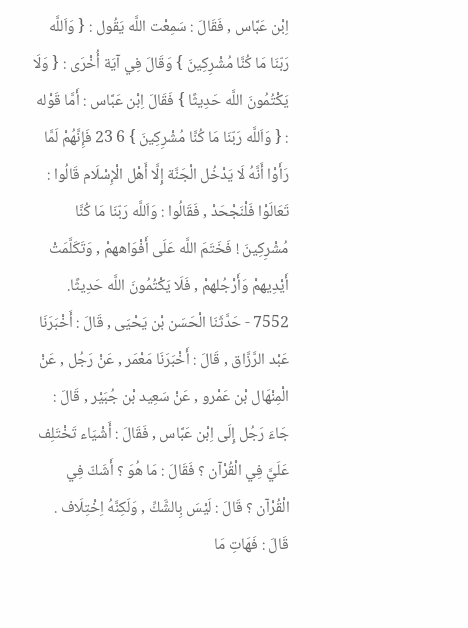اِبْن عَبَّاس , فَقَالَ : سَمِعْت اللَّه يَقُول : { وَاَللَّه رَبّنَا مَا كُنَّا مُشْرِكِينَ } وَقَالَ فِي آيَة أُخْرَى : { وَلَا يَكْتُمُونَ اللَّه حَدِيثًا } فَقَالَ اِبْن عَبَّاس : أَمَّا قَوْله : { وَاَللَّه رَبّنَا مَا كُنَّا مُشْرِكِينَ } 6 23 فَإِنَّهُمْ لَمَّا رَأَوْا أَنَّهُ لَا يَدْخُل الْجَنَّة إِلَّا أَهْل الْإِسْلَام قَالُوا : تَعَالَوْا فَلْنَجْحَدْ , فَقَالُوا : وَاَللَّه رَبّنَا مَا كُنَّا مُشْرِكِينَ ! فَخَتَمَ اللَّه عَلَى أَفْوَاههمْ , وَتَكَلَّمَتْ أَيْدِيهمْ وَأَرْجُلهمْ , فَلَا يَكْتُمُونَ اللَّه حَدِيثًا. 7552 - حَدَّثَنَا الْحَسَن بْن يَحْيَى , قَالَ : أَخْبَرَنَا عَبْد الرَّزَّاق , قَالَ : أَخْبَرَنَا مَعْمَر , عَنْ رَجُل , عَنْ الْمِنْهَال بْن عَمْرو , عَنْ سَعِيد بْن جُبَيْر , قَالَ : جَاءَ رَجُل إِلَى اِبْن عَبَّاس , فَقَالَ : أَشْيَاء تَخْتَلِف عَلَيَّ فِي الْقُرْآن ؟ فَقَالَ : مَا هُوَ ؟ أَشَكّ فِي الْقُرْآن ؟ قَالَ : لَيْسَ بِالشَّكِّ , وَلَكِنَّهُ اِخْتِلَاف . قَالَ : فَهَاتِ مَا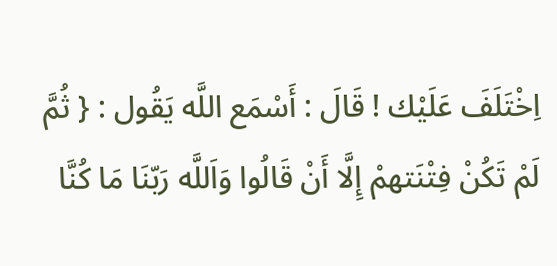اِخْتَلَفَ عَلَيْك ! قَالَ : أَسْمَع اللَّه يَقُول : { ثُمَّ لَمْ تَكُنْ فِتْنَتهمْ إِلَّا أَنْ قَالُوا وَاَللَّه رَبّنَا مَا كُنَّا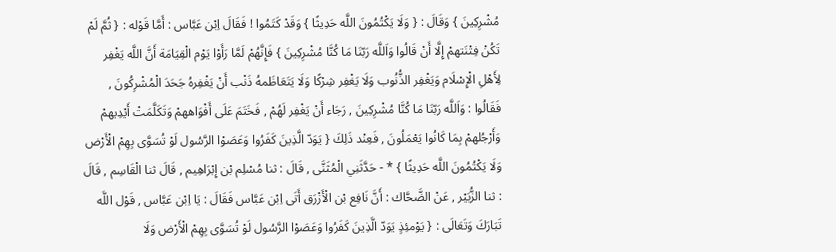مُشْرِكِينَ } وَقَالَ : { وَلَا يَكْتُمُونَ اللَّه حَدِيثًا } وَقَدْ كَتَمُوا ! فَقَالَ اِبْن عَبَّاس : أَمَّا قَوْله : { ثُمَّ لَمْ تَكُنْ فِتْنَتهمْ إِلَّا أَنْ قَالُوا وَاَللَّه رَبّنَا مَا كُنَّا مُشْرِكِينَ } فَإِنَّهُمْ لَمَّا رَأَوْا يَوْم الْقِيَامَة أَنَّ اللَّه يَغْفِر لِأَهْلِ الْإِسْلَام وَيَغْفِر الذُّنُوب وَلَا يَغْفِر شِرْكًا وَلَا يَتَعَاظَمهُ ذَنْب أَنْ يَغْفِرهُ جَحَدَ الْمُشْرِكُونَ , فَقَالُوا : وَاَللَّه رَبّنَا مَا كُنَّا مُشْرِكِينَ , رَجَاء أَنْ يَغْفِر لَهُمْ , فَخَتَمَ عَلَى أَفْوَاههمْ وَتَكَلَّمَتْ أَيْدِيهمْ وَأَرْجُلهمْ بِمَا كَانُوا يَعْمَلُونَ , فَعِنْد ذَلِكَ { يَوَدّ الَّذِينَ كَفَرُوا وَعَصَوْا الرَّسُول لَوْ تُسَوَّى بِهِمْ الْأَرْض وَلَا يَكْتُمُونَ اللَّه حَدِيثًا } * - حَدَّثَنِي الْمُثَنَّى , قَالَ : ثنا مُسْلِم بْن إِبْرَاهِيم , قَالَ ثنا الْقَاسِم , قَالَ : ثنا الزُّبَيْر , عَنْ الضَّحَّاك : أَنَّ نَافِع بْن الْأَزْرَق أَتَى اِبْن عَبَّاس فَقَالَ : يَا اِبْن عَبَّاس , قَوْل اللَّه تَبَارَكَ وَتَعَالَى : { يَوْمئِذٍ يَوَدّ الَّذِينَ كَفَرُوا وَعَصَوْا الرَّسُول لَوْ تُسَوَّى بِهِمْ الْأَرْض وَلَا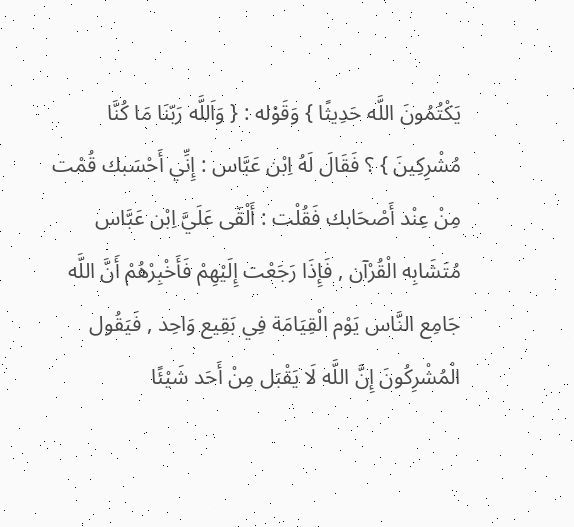يَكْتُمُونَ اللَّه حَدِيثًا } وَقَوْله : { وَاَللَّه رَبّنَا مَا كُنَّا مُشْرِكِينَ } ؟ فَقَالَ لَهُ اِبْن عَبَّاس : إِنِّي أَحْسَبك قُمْت مِنْ عِنْد أَصْحَابك فَقُلْت : أَلْقَى عَلَيَّ اِبْن عَبَّاس مُتَشَابِه الْقُرْآن , فَإِذَا رَجَعْت إِلَيْهِمْ فَأَخْبِرْهُمْ أَنَّ اللَّه جَامِع النَّاس يَوْم الْقِيَامَة فِي بَقِيع وَاحِد , فَيَقُول الْمُشْرِكُونَ إِنَّ اللَّه لَا يَقْبَل مِنْ أَحَد شَيْئًا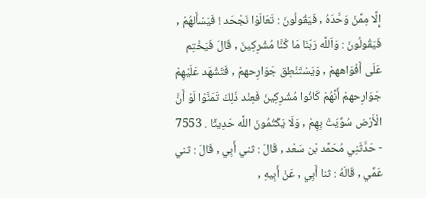إِلَّا مِمَّنْ وَحَّدَهُ , فَيَقُولُونَ : تَعَالَوْا نَجْحَد ! فَيَسْأَلهُمْ , فَيَقُولُونَ : وَاَللَّه رَبّنَا مَا كُنَّا مُشْرِكِينَ , قَالَ فَيَخْتِم عَلَى أَفْوَاههمْ , وَيَسْتَنْطِق جَوَارِحهمْ , فَتَشْهَد عَلَيْهِمْ جَوَارِحهمْ أَنَّهُمْ كَانُوا مُشْرِكِينَ فَعِنْد ذَلِكَ تَمَنَّوْا لَوْ أَنَّ الْأَرْض سُوِّيَتْ بِهِمْ , وَلَا يَكْتُمُونَ اللَّه حَدِيثًا . 7553 - حَدَّثَنِي مُحَمَّد بْن سَعْد , قَالَ : ثني أَبِي , قَالَ : ثني عَمِّي , قَالَهُ : ثنا أَبِي , عَنْ أَبِيهِ ,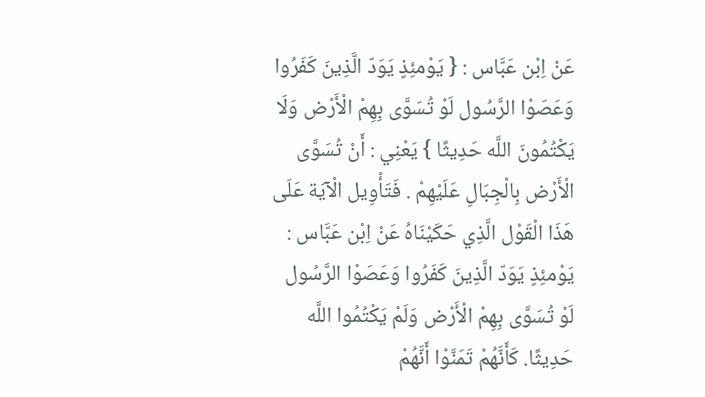عَنْ اِبْن عَبَّاس : { يَوْمئِذٍ يَوَدّ الَّذِينَ كَفَرُوا وَعَصَوْا الرَّسُول لَوْ تُسَوَّى بِهِمْ الْأَرْض وَلَا يَكْتُمُونَ اللَّه حَدِيثًا } يَعْنِي : أَنْ تُسَوَّى الْأَرْض بِالْجِبَالِ عَلَيْهِمْ . فَتَأْوِيل الْآيَة عَلَى هَذَا الْقَوْل الَّذِي حَكَيْنَاهُ عَنْ اِبْن عَبَّاس : يَوْمئِذٍ يَوَدّ الَّذِينَ كَفَرُوا وَعَصَوْا الرَّسُول لَوْ تُسَوَّى بِهِمْ الْأَرْض وَلَمْ يَكْتُمُوا اللَّه حَدِيثًا. كَأَنَّهُمْ تَمَنَّوْا أَنَّهُمْ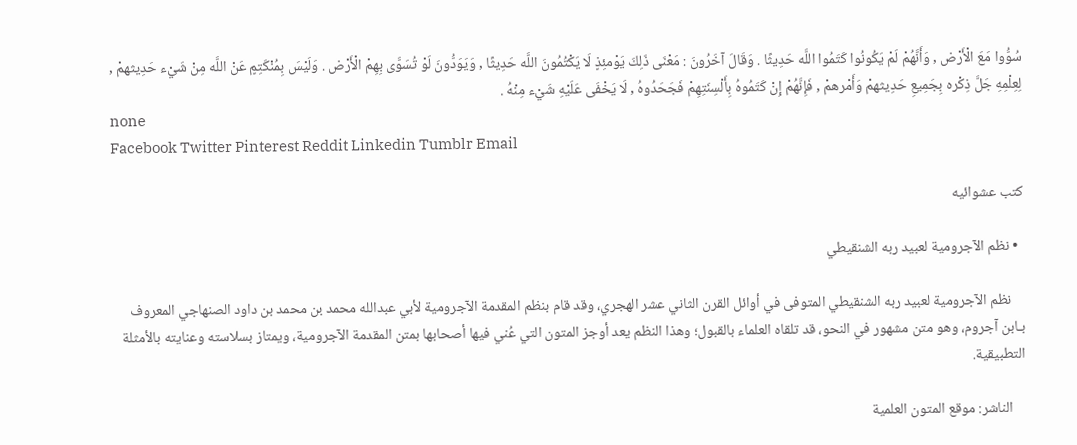سُوُّوا مَعَ الْأَرْض , وَأَنَّهُمْ لَمْ يَكُونُوا كَتَمُوا اللَّه حَدِيثًا . وَقَالَ آخَرُونَ : مَعْنَى ذَلِكَ يَوْمئِذٍ لَا يَكْتُمُونَ اللَّه حَدِيثًا , وَيَوَدُّونَ لَوْ تُسَوَّى بِهِمْ الْأَرْض . وَلَيْسَ بِمُنْكَتِمٍ عَنْ اللَّه مِنْ شَيْء حَدِيثهمْ , لِعِلْمِهِ جَلَّ ذِكْره بِجَمِيعِ حَدِيثهمْ وَأَمْرهمْ , فَإِنَّهُمْ إِنْ كَتَمُوهُ بِأَلْسِنَتِهِمْ فَجَحَدُوهُ , لَا يَخْفَى عَلَيْهِ شَيْء مِنْهُ .
none
Facebook Twitter Pinterest Reddit Linkedin Tumblr Email

كتب عشوائيه

  • نظم الآجرومية لعبيد ربه الشنقيطي

    نظم الآجرومية لعبيد ربه الشنقيطي المتوفى في أوائل القرن الثاني عشر الهجري، وقد قام بنظم المقدمة الآجرومية لأبي عبدالله محمد بن محمد بن داود الصنهاجي المعروف بـابن آجروم، وهو متن مشهور في النحو، قد تلقاه العلماء بالقبول؛ وهذا النظم يعد أوجز المتون التي عُني فيها أصحابها بمتن المقدمة الآجرومية، ويمتاز بسلاسته وعنايته بالأمثلة التطبيقية.

    الناشر: موقع المتون العلمية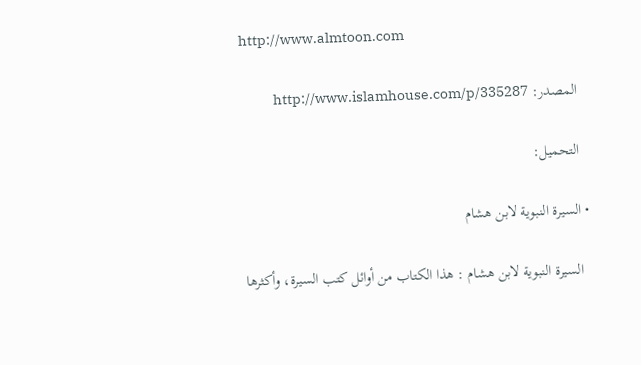http://www.almtoon.com

    المصدر: http://www.islamhouse.com/p/335287

    التحميل:

  • السيرة النبوية لابن هشام

    السيرة النبوية لابن هشام : هذا الكتاب من أوائل كتب السيرة، وأكثرها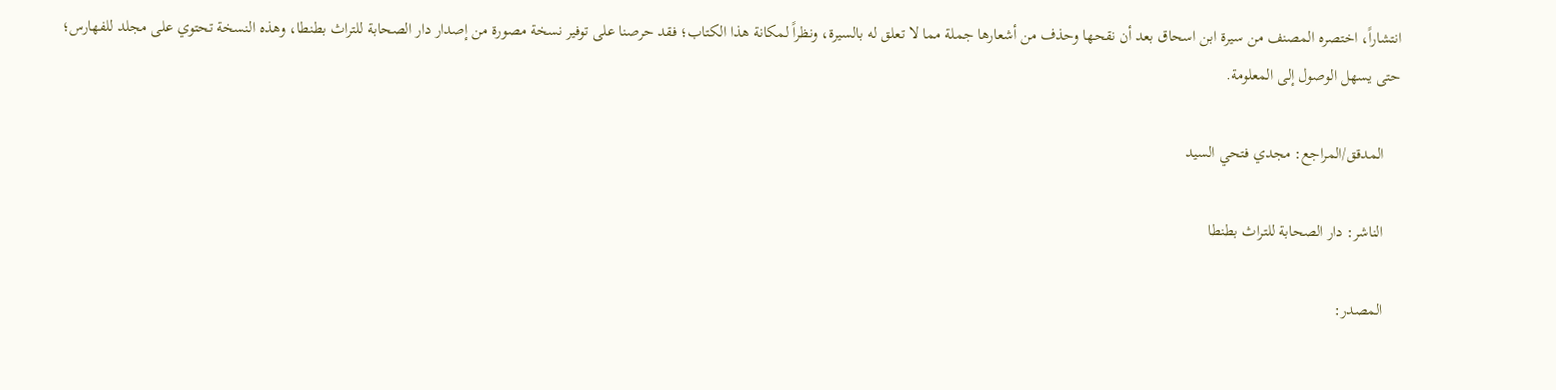انتشاراً، اختصره المصنف من سيرة ابن اسحاق بعد أن نقحها وحذف من أشعارها جملة مما لا تعلق له بالسيرة، ونظراً لمكانة هذا الكتاب؛ فقد حرصنا على توفير نسخة مصورة من إصدار دار الصحابة للتراث بطنطا، وهذه النسخة تحتوي على مجلد للفهارس؛ حتى يسهل الوصول إلى المعلومة.

    المدقق/المراجع: مجدي فتحي السيد

    الناشر: دار الصحابة للتراث بطنطا

    المصدر: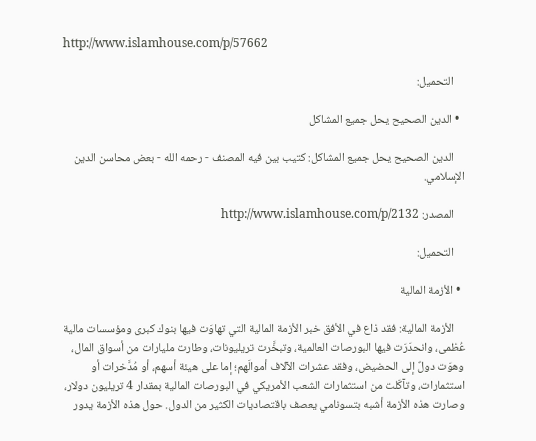http://www.islamhouse.com/p/57662

    التحميل:

  • الدين الصحيح يحل جميع المشاكل

    الدين الصحيح يحل جميع المشاكل: كتيب بين فيه المصنف - رحمه الله - بعض محاسن الدين الإسلامي.

    المصدر: http://www.islamhouse.com/p/2132

    التحميل:

  • الأزمة المالية

    الأزمة المالية: فقد ذاع في الأفق خبر الأزمة المالية التي تهاوَت فيها بنوك كبرى ومؤسسات مالية عُظمى، وانحدَرَت فيها البورصات العالمية، وتبخَّرت تريليونات، وطارت مليارات من أسواق المال، وهوَت دولٌ إلى الحضيض، وفقد عشرات الآلاف أموالَهم؛ إما على هيئة أسهم، أو مُدَّخرات أو استثمارات، وتآكَلت من استثمارات الشعب الأمريكي في البورصات المالية بمقدار 4 تريليون دولار، وصارت هذه الأزمة أشبه بتسونامي يعصف باقتصاديات الكثير من الدول. حول هذه الأزمة يدور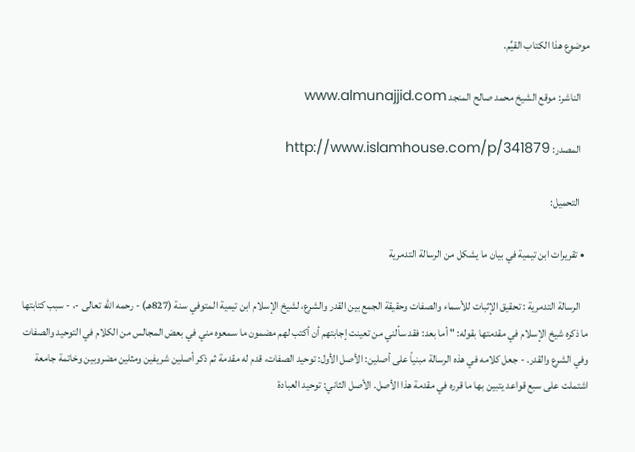موضوع هذا الكتاب القيِّم.

    الناشر: موقع الشيخ محمد صالح المنجد www.almunajjid.com

    المصدر: http://www.islamhouse.com/p/341879

    التحميل:

  • تقريرات ابن تيمية في بيان ما يشكل من الرسالة التدمرية

    الرسالة التدمرية : تحقيق الإثبات للأسماء والصفات وحقيقة الجمع بين القدر والشرع، لشيخ الإسلام ابن تيمية المتوفي سنة (827هـ) - رحمه الله تعالى -، - سبب كتابتها ما ذكره شيخ الإسلام في مقدمتها بقوله: " أما بعد: فقد سألني من تعينت إجابتهم أن أكتب لهم مضمون ما سمعوه مني في بعض المجالس من الكلام في التوحيد والصفات وفي الشرع والقدر. - جعل كلامه في هذه الرسالة مبنياً على أصلين: الأصل الأول: توحيد الصفات، قدم له مقدمة ثم ذكر أصلين شريفين ومثلين مضروبين وخاتمة جامعة اشتملت على سبع قواعد يتبين بها ما قرره في مقدمة هذا الأصل. الأصل الثاني: توحيد العبادة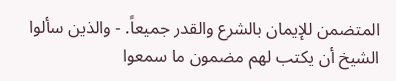المتضمن للإيمان بالشرع والقدر جميعاً. - والذين سألوا الشيخ أن يكتب لهم مضمون ما سمعوا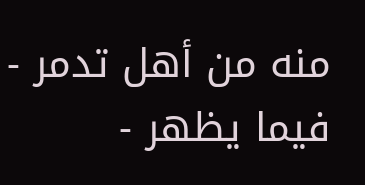منه من أهل تدمر - فيما يظهر -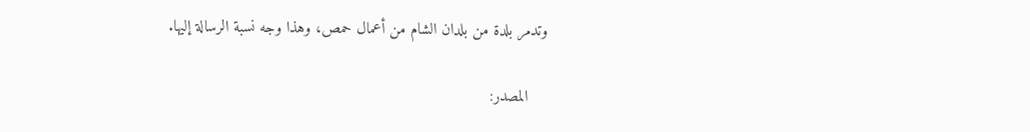وتدمر بلدة من بلدان الشام من أعمال حمص، وهذا وجه نسبة الرسالة إليها.

    المصدر: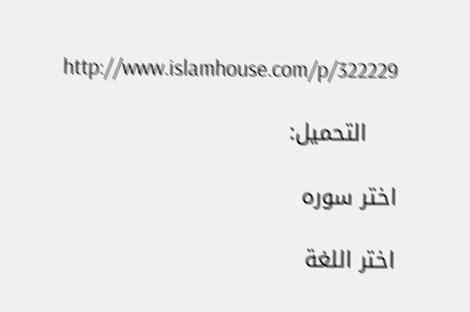http://www.islamhouse.com/p/322229

    التحميل:

اختر سوره

اختر اللغة